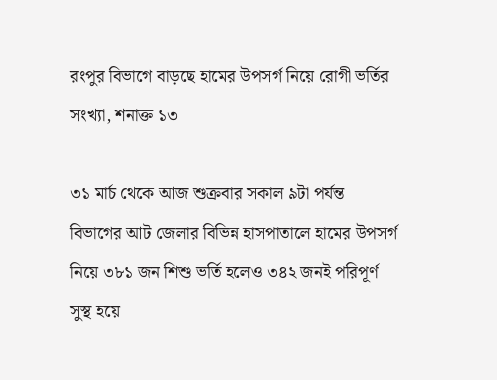রংপুর বিভাগে বাড়ছে হামের উপসর্গ নিয়ে রোগী ভর্তির সংখ্যা, শনাক্ত ১৩

৩১ মার্চ থেকে আজ শুক্রবার সকাল ৯টা পর্যন্ত বিভাগের আট জেলার বিভিন্ন হাসপাতালে হামের উপসর্গ নিয়ে ৩৮১ জন শিশু ভর্তি হলেও ৩৪২ জনই পরিপূর্ণ সুস্থ হয়ে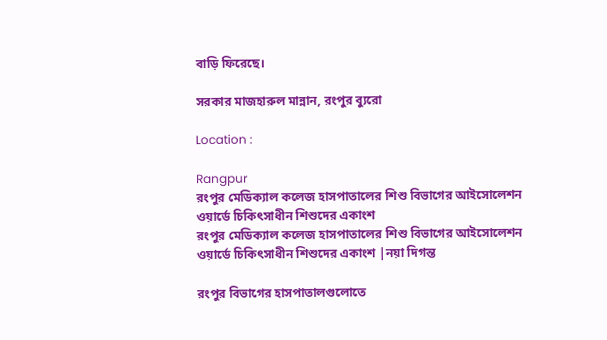বাড়ি ফিরেছে।

সরকার মাজহারুল মান্নান, রংপুর ব্যুরো

Location :

Rangpur
রংপুর মেডিক্যাল কলেজ হাসপাতালের শিশু বিভাগের আইসোলেশন ওয়ার্ডে চিকিৎসাধীন শিশুদের একাংশ
রংপুর মেডিক্যাল কলেজ হাসপাতালের শিশু বিভাগের আইসোলেশন ওয়ার্ডে চিকিৎসাধীন শিশুদের একাংশ |নয়া দিগন্ত

রংপুর বিভাগের হাসপাতালগুলোতে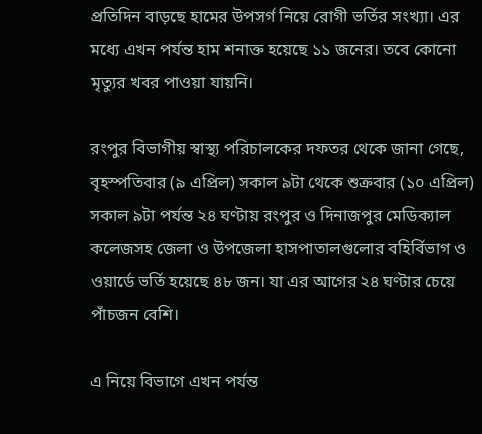প্রতিদিন বাড়ছে হামের উপসর্গ নিয়ে রোগী ভর্তির সংখ্যা। এর মধ্যে এখন পর্যন্ত হাম শনাক্ত হয়েছে ১১ জনের। তবে কোনো মৃত্যুর খবর পাওয়া যায়নি।

রংপুর বিভাগীয় স্বাস্থ্য পরিচালকের দফতর থেকে জানা গেছে, বৃহস্পতিবার (৯ এপ্রিল) সকাল ৯টা থেকে শুক্রবার (১০ এপ্রিল) সকাল ৯টা পর্যন্ত ২৪ ঘণ্টায় রংপুর ও দিনাজপুর মেডিক্যাল কলেজসহ জেলা ও উপজেলা হাসপাতালগুলোর বহির্বিভাগ ও ওয়ার্ডে ভর্তি হয়েছে ৪৮ জন। যা এর আগের ২৪ ঘণ্টার চেয়ে পাঁচজন বেশি।

এ নিয়ে বিভাগে এখন পর্যন্ত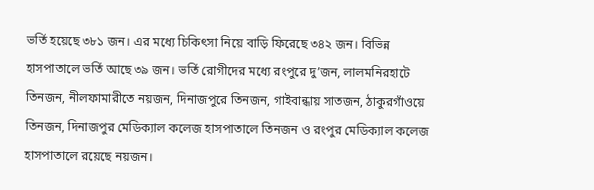ভর্তি হয়েছে ৩৮১ জন। এর মধ্যে চিকিৎসা নিয়ে বাড়ি ফিরেছে ৩৪২ জন। বিভিন্ন হাসপাতালে ভর্তি আছে ৩৯ জন। ভর্তি রোগীদের মধ্যে রংপুরে দু’জন, লালমনিরহাটে তিনজন, নীলফামারীতে নয়জন, দিনাজপুরে তিনজন, গাইবান্ধায় সাতজন, ঠাকুরগাঁওয়ে তিনজন, দিনাজপুর মেডিক্যাল কলেজ হাসপাতালে তিনজন ও রংপুর মেডিক্যাল কলেজ হাসপাতালে রয়েছে নয়জন।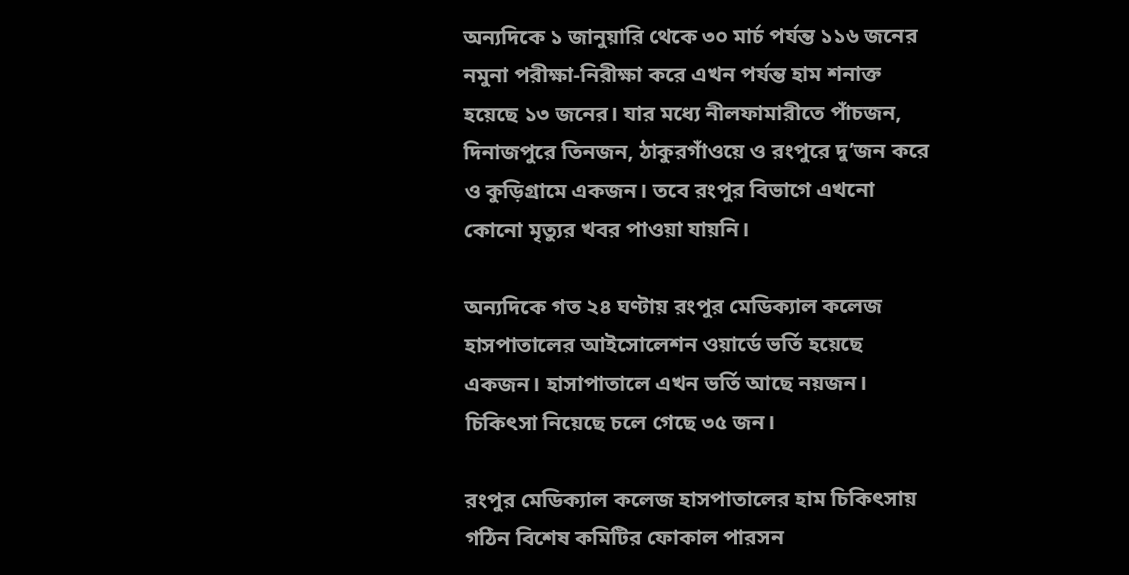অন্যদিকে ১ জানুয়ারি থেকে ৩০ মার্চ পর্যন্ত ১১৬ জনের নমুনা পরীক্ষা-নিরীক্ষা করে এখন পর্যন্ত হাম শনাক্ত হয়েছে ১৩ জনের। যার মধ্যে নীলফামারীতে পাঁচজন, দিনাজপুরে তিনজন, ঠাকুরগাঁওয়ে ও রংপুরে দু’জন করে ও কুড়িগ্রামে একজন। তবে রংপুর বিভাগে এখনো কোনো মৃত্যুর খবর পাওয়া যায়নি।

অন্যদিকে গত ২৪ ঘণ্টায় রংপুর মেডিক্যাল কলেজ হাসপাতালের আইসোলেশন ওয়ার্ডে ভর্তি হয়েছে একজন। হাসাপাতালে এখন ভর্তি আছে নয়জন। চিকিৎসা নিয়েছে চলে গেছে ৩৫ জন।

রংপুর মেডিক্যাল কলেজ হাসপাতালের হাম চিকিৎসায় গঠিন বিশেষ কমিটির ফোকাল পারসন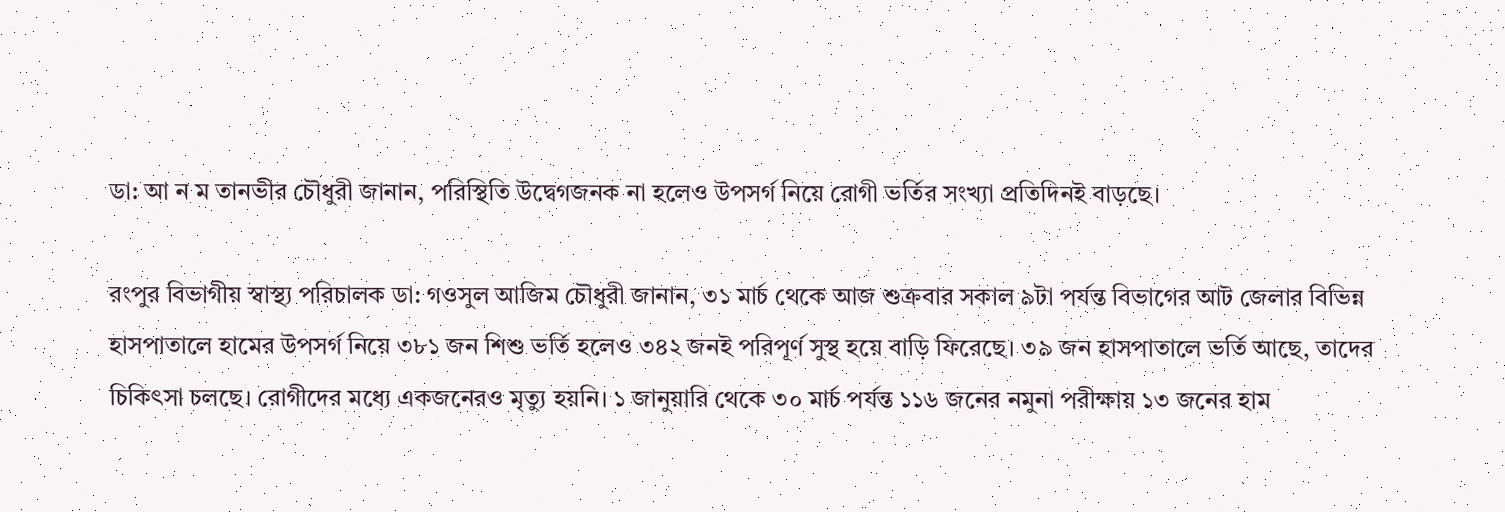ডা: আ ন ম তানভীর চৌধুরী জানান, পরিস্থিতি উদ্বেগজনক না হলেও উপসর্গ নিয়ে রোগী ভর্তির সংখ্যা প্রতিদিনই বাড়ছে।

রংপুর বিভাগীয় স্বাস্থ্য পরিচালক ডা: গওসুল আজিম চৌধুরী জানান, ৩১ মার্চ থেকে আজ শুক্রবার সকাল ৯টা পর্যন্ত বিভাগের আট জেলার বিভিন্ন হাসপাতালে হামের উপসর্গ নিয়ে ৩৮১ জন শিশু ভর্তি হলেও ৩৪২ জনই পরিপূর্ণ সুস্থ হয়ে বাড়ি ফিরেছে। ৩৯ জন হাসপাতালে ভর্তি আছে, তাদের চিকিৎসা চলছে। রোগীদের মধ্যে একজনেরও মৃত্যু হয়নি। ১ জানুয়ারি থেকে ৩০ মার্চ পর্যন্ত ১১৬ জনের নমুনা পরীক্ষায় ১৩ জনের হাম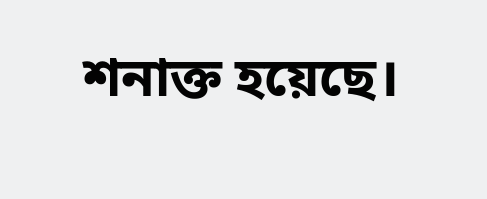শনাক্ত হয়েছে।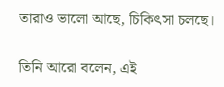তারাও ভালো আছে, চিকিৎসা চলছে।

তিনি আরো বলেন, এই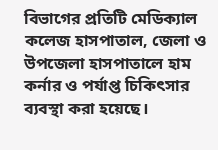বিভাগের প্রতিটি মেডিক্যাল কলেজ হাসপাতাল, জেলা ও উপজেলা হাসপাতালে হাম কর্নার ও পর্যাপ্ত চিকিৎসার ব্যবস্থা করা হয়েছে।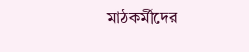মাঠকর্মীদের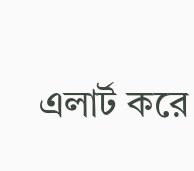এলার্ট করে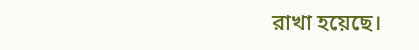রাখা হয়েছে।